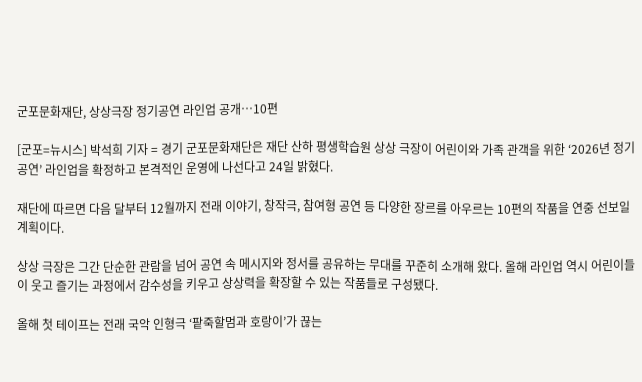군포문화재단, 상상극장 정기공연 라인업 공개…10편

[군포=뉴시스] 박석희 기자 = 경기 군포문화재단은 재단 산하 평생학습원 상상 극장이 어린이와 가족 관객을 위한 ‘2026년 정기 공연’ 라인업을 확정하고 본격적인 운영에 나선다고 24일 밝혔다.

재단에 따르면 다음 달부터 12월까지 전래 이야기, 창작극, 참여형 공연 등 다양한 장르를 아우르는 10편의 작품을 연중 선보일 계획이다.

상상 극장은 그간 단순한 관람을 넘어 공연 속 메시지와 정서를 공유하는 무대를 꾸준히 소개해 왔다. 올해 라인업 역시 어린이들이 웃고 즐기는 과정에서 감수성을 키우고 상상력을 확장할 수 있는 작품들로 구성됐다.

올해 첫 테이프는 전래 국악 인형극 ‘팥죽할멈과 호랑이’가 끊는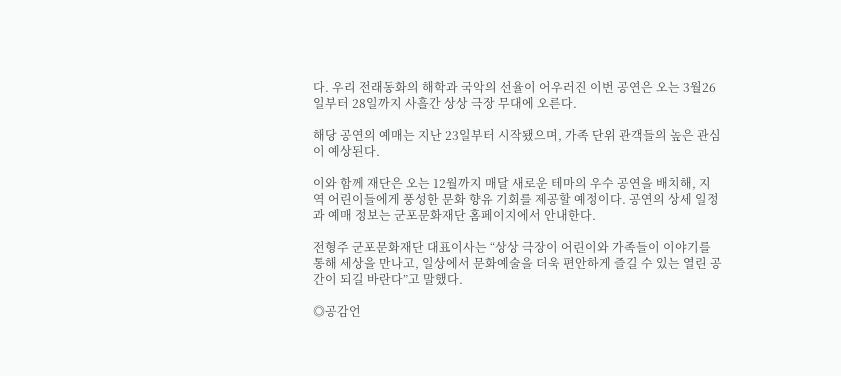다. 우리 전래동화의 해학과 국악의 선율이 어우러진 이번 공연은 오는 3월26일부터 28일까지 사흘간 상상 극장 무대에 오른다.

해당 공연의 예매는 지난 23일부터 시작됐으며, 가족 단위 관객들의 높은 관심이 예상된다.

이와 함께 재단은 오는 12월까지 매달 새로운 테마의 우수 공연을 배치해, 지역 어린이들에게 풍성한 문화 향유 기회를 제공할 예정이다. 공연의 상세 일정과 예매 정보는 군포문화재단 홈페이지에서 안내한다.

전형주 군포문화재단 대표이사는 “상상 극장이 어린이와 가족들이 이야기를 통해 세상을 만나고, 일상에서 문화예술을 더욱 편안하게 즐길 수 있는 열린 공간이 되길 바란다”고 말했다.

◎공감언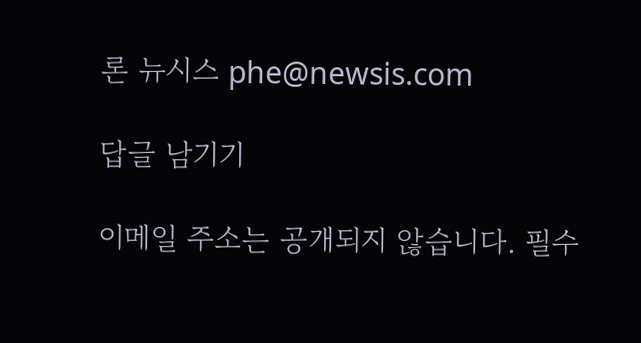론 뉴시스 phe@newsis.com

답글 남기기

이메일 주소는 공개되지 않습니다. 필수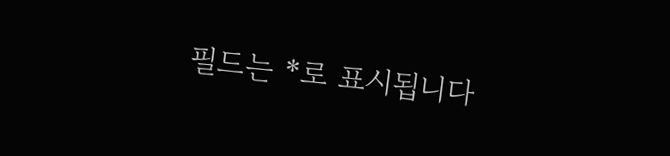필드는 *로 표시됩니다